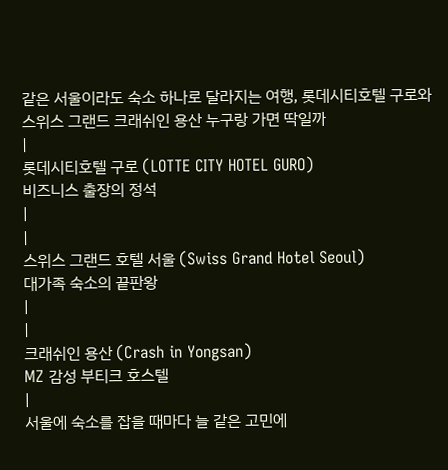같은 서울이라도 숙소 하나로 달라지는 여행, 롯데시티호텔 구로와 스위스 그랜드 크래쉬인 용산 누구랑 가면 딱일까
|
롯데시티호텔 구로 (LOTTE CITY HOTEL GURO)
비즈니스 출장의 정석
|
|
스위스 그랜드 호텔 서울 (Swiss Grand Hotel Seoul)
대가족 숙소의 끝판왕
|
|
크래쉬인 용산 (Crash in Yongsan)
MZ 감성 부티크 호스텔
|
서울에 숙소를 잡을 때마다 늘 같은 고민에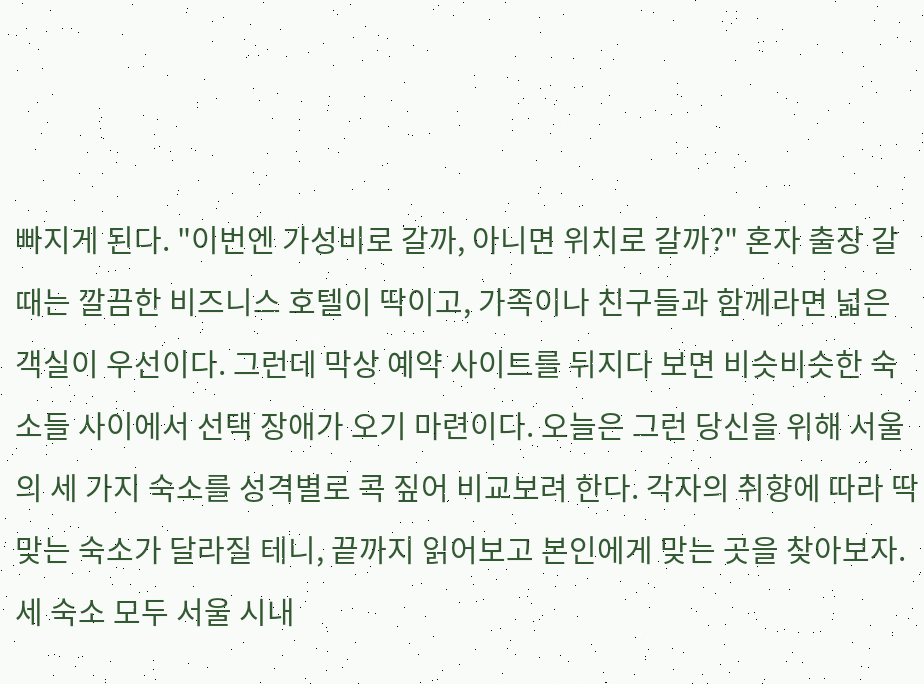빠지게 된다. "이번엔 가성비로 갈까, 아니면 위치로 갈까?" 혼자 출장 갈 때는 깔끔한 비즈니스 호텔이 딱이고, 가족이나 친구들과 함께라면 넓은 객실이 우선이다. 그런데 막상 예약 사이트를 뒤지다 보면 비슷비슷한 숙소들 사이에서 선택 장애가 오기 마련이다. 오늘은 그런 당신을 위해 서울의 세 가지 숙소를 성격별로 콕 짚어 비교보려 한다. 각자의 취향에 따라 딱 맞는 숙소가 달라질 테니, 끝까지 읽어보고 본인에게 맞는 곳을 찾아보자.
세 숙소 모두 서울 시내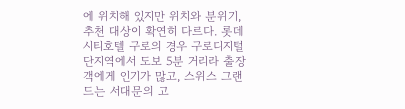에 위치해 있지만 위치와 분위기, 추천 대상이 확연히 다르다. 롯데시티호텔 구로의 경우 구로디지털단지역에서 도보 5분 거리라 출장객에게 인기가 많고, 스위스 그랜드는 서대문의 고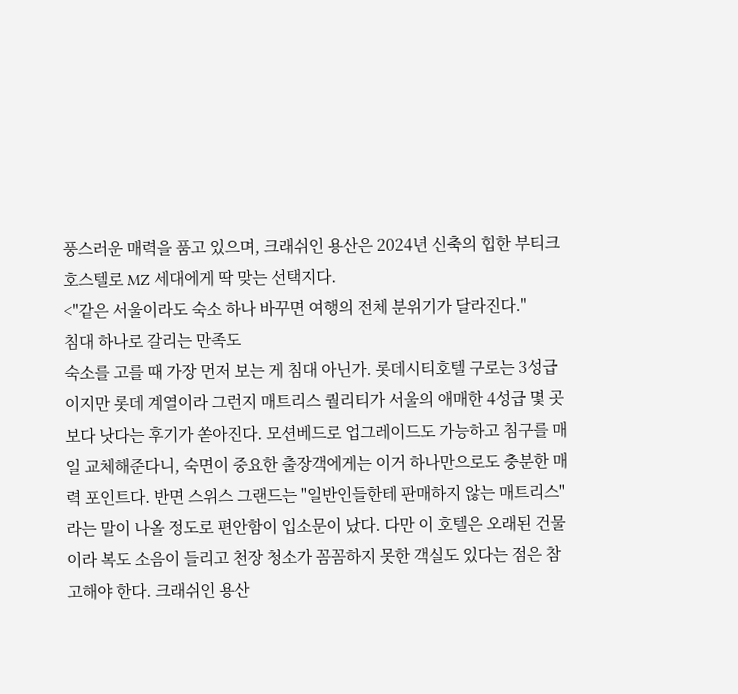풍스러운 매력을 품고 있으며, 크래쉬인 용산은 2024년 신축의 힙한 부티크 호스텔로 MZ 세대에게 딱 맞는 선택지다.
<"같은 서울이라도 숙소 하나 바꾸면 여행의 전체 분위기가 달라진다."
침대 하나로 갈리는 만족도
숙소를 고를 때 가장 먼저 보는 게 침대 아닌가. 롯데시티호텔 구로는 3성급이지만 롯데 계열이라 그런지 매트리스 퀄리티가 서울의 애매한 4성급 몇 곳보다 낫다는 후기가 쏟아진다. 모션베드로 업그레이드도 가능하고 침구를 매일 교체해준다니, 숙면이 중요한 출장객에게는 이거 하나만으로도 충분한 매력 포인트다. 반면 스위스 그랜드는 "일반인들한테 판매하지 않는 매트리스"라는 말이 나올 정도로 편안함이 입소문이 났다. 다만 이 호텔은 오래된 건물이라 복도 소음이 들리고 천장 청소가 꼼꼼하지 못한 객실도 있다는 점은 참고해야 한다. 크래쉬인 용산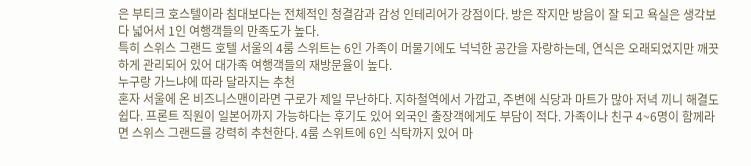은 부티크 호스텔이라 침대보다는 전체적인 청결감과 감성 인테리어가 강점이다. 방은 작지만 방음이 잘 되고 욕실은 생각보다 넓어서 1인 여행객들의 만족도가 높다.
특히 스위스 그랜드 호텔 서울의 4룸 스위트는 6인 가족이 머물기에도 넉넉한 공간을 자랑하는데, 연식은 오래되었지만 깨끗하게 관리되어 있어 대가족 여행객들의 재방문율이 높다.
누구랑 가느냐에 따라 달라지는 추천
혼자 서울에 온 비즈니스맨이라면 구로가 제일 무난하다. 지하철역에서 가깝고, 주변에 식당과 마트가 많아 저녁 끼니 해결도 쉽다. 프론트 직원이 일본어까지 가능하다는 후기도 있어 외국인 출장객에게도 부담이 적다. 가족이나 친구 4~6명이 함께라면 스위스 그랜드를 강력히 추천한다. 4룸 스위트에 6인 식탁까지 있어 마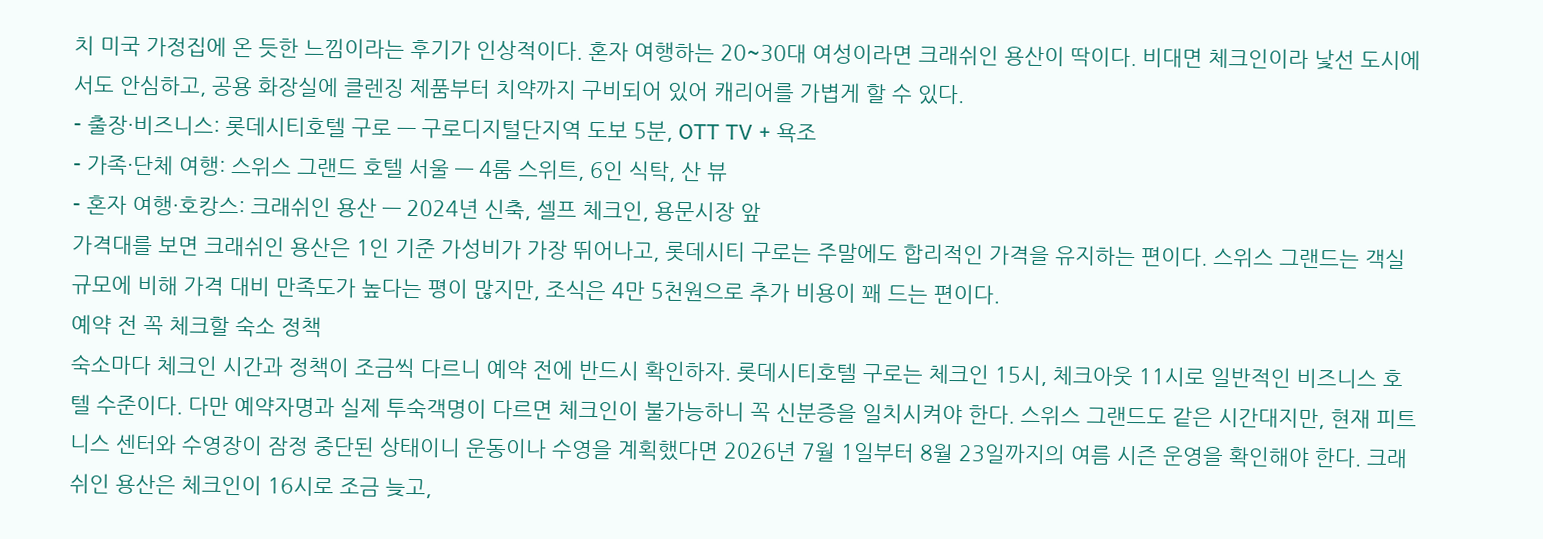치 미국 가정집에 온 듯한 느낌이라는 후기가 인상적이다. 혼자 여행하는 20~30대 여성이라면 크래쉬인 용산이 딱이다. 비대면 체크인이라 낯선 도시에서도 안심하고, 공용 화장실에 클렌징 제품부터 치약까지 구비되어 있어 캐리어를 가볍게 할 수 있다.
- 출장·비즈니스: 롯데시티호텔 구로 — 구로디지털단지역 도보 5분, OTT TV + 욕조
- 가족·단체 여행: 스위스 그랜드 호텔 서울 — 4룸 스위트, 6인 식탁, 산 뷰
- 혼자 여행·호캉스: 크래쉬인 용산 — 2024년 신축, 셀프 체크인, 용문시장 앞
가격대를 보면 크래쉬인 용산은 1인 기준 가성비가 가장 뛰어나고, 롯데시티 구로는 주말에도 합리적인 가격을 유지하는 편이다. 스위스 그랜드는 객실 규모에 비해 가격 대비 만족도가 높다는 평이 많지만, 조식은 4만 5천원으로 추가 비용이 꽤 드는 편이다.
예약 전 꼭 체크할 숙소 정책
숙소마다 체크인 시간과 정책이 조금씩 다르니 예약 전에 반드시 확인하자. 롯데시티호텔 구로는 체크인 15시, 체크아웃 11시로 일반적인 비즈니스 호텔 수준이다. 다만 예약자명과 실제 투숙객명이 다르면 체크인이 불가능하니 꼭 신분증을 일치시켜야 한다. 스위스 그랜드도 같은 시간대지만, 현재 피트니스 센터와 수영장이 잠정 중단된 상태이니 운동이나 수영을 계획했다면 2026년 7월 1일부터 8월 23일까지의 여름 시즌 운영을 확인해야 한다. 크래쉬인 용산은 체크인이 16시로 조금 늦고,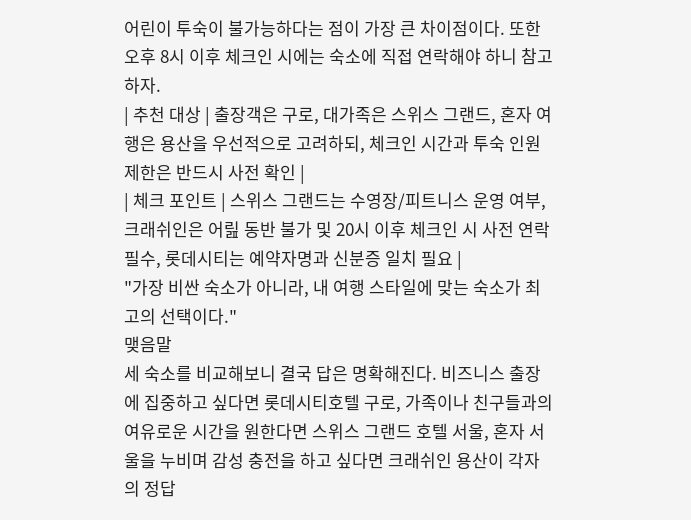어린이 투숙이 불가능하다는 점이 가장 큰 차이점이다. 또한 오후 8시 이후 체크인 시에는 숙소에 직접 연락해야 하니 참고하자.
| 추천 대상 | 출장객은 구로, 대가족은 스위스 그랜드, 혼자 여행은 용산을 우선적으로 고려하되, 체크인 시간과 투숙 인원 제한은 반드시 사전 확인 |
| 체크 포인트 | 스위스 그랜드는 수영장/피트니스 운영 여부, 크래쉬인은 어릺 동반 불가 및 20시 이후 체크인 시 사전 연락 필수, 롯데시티는 예약자명과 신분증 일치 필요 |
"가장 비싼 숙소가 아니라, 내 여행 스타일에 맞는 숙소가 최고의 선택이다."
맺음말
세 숙소를 비교해보니 결국 답은 명확해진다. 비즈니스 출장에 집중하고 싶다면 롯데시티호텔 구로, 가족이나 친구들과의 여유로운 시간을 원한다면 스위스 그랜드 호텔 서울, 혼자 서울을 누비며 감성 충전을 하고 싶다면 크래쉬인 용산이 각자의 정답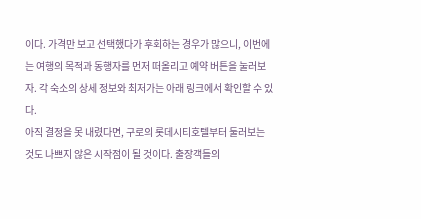이다. 가격만 보고 선택했다가 후회하는 경우가 많으니, 이번에는 여행의 목적과 동행자를 먼저 떠올리고 예약 버튼을 눌러보자. 각 숙소의 상세 정보와 최저가는 아래 링크에서 확인할 수 있다.
아직 결정을 못 내렸다면, 구로의 롯데시티호텔부터 둘러보는 것도 나쁘지 않은 시작점이 될 것이다. 출장객들의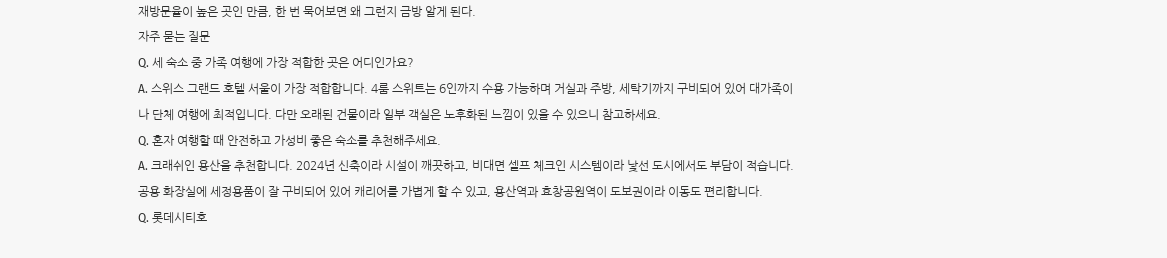재방문율이 높은 곳인 만큼, 한 번 묵어보면 왜 그런지 금방 알게 된다.
자주 묻는 질문
Q. 세 숙소 중 가족 여행에 가장 적합한 곳은 어디인가요?
A. 스위스 그랜드 호텔 서울이 가장 적합합니다. 4룸 스위트는 6인까지 수용 가능하며 거실과 주방, 세탁기까지 구비되어 있어 대가족이나 단체 여행에 최적입니다. 다만 오래된 건물이라 일부 객실은 노후화된 느낌이 있을 수 있으니 참고하세요.
Q. 혼자 여행할 때 안전하고 가성비 좋은 숙소를 추천해주세요.
A. 크래쉬인 용산을 추천합니다. 2024년 신축이라 시설이 깨끗하고, 비대면 셀프 체크인 시스템이라 낯선 도시에서도 부담이 적습니다. 공용 화장실에 세정용품이 잘 구비되어 있어 캐리어를 가볍게 할 수 있고, 용산역과 효창공원역이 도보권이라 이동도 편리합니다.
Q. 롯데시티호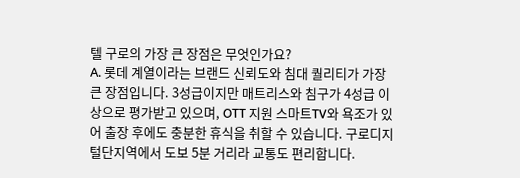텔 구로의 가장 큰 장점은 무엇인가요?
A. 롯데 계열이라는 브랜드 신뢰도와 침대 퀄리티가 가장 큰 장점입니다. 3성급이지만 매트리스와 침구가 4성급 이상으로 평가받고 있으며, OTT 지원 스마트TV와 욕조가 있어 출장 후에도 충분한 휴식을 취할 수 있습니다. 구로디지털단지역에서 도보 5분 거리라 교통도 편리합니다.